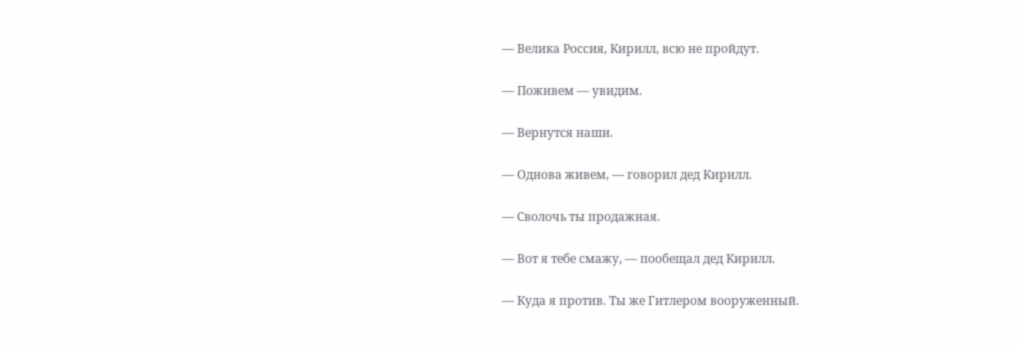— Велика Россия, Кирилл, всю не пройдут.

— Поживем — увидим.

— Вернутся наши.

— Однова живем, — говорил дед Кирилл.

— Сволочь ты продажная.

— Вот я тебе смажу, — пообещал дед Кирилл.

— Куда я против. Ты же Гитлером вооруженный.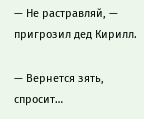— Не растравляй, — пригрозил дед Кирилл.

— Вернется зять, спросит…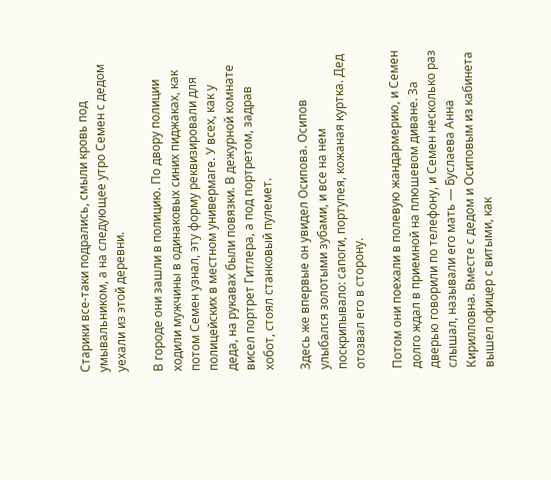Старики все-таки подрались, смыли кровь под умывальником, а на следующее утро Семен с дедом уехали из этой деревни.

В городе они зашли в полицию. По двору полиции ходили мужчины в одинаковых синих пиджаках, как потом Семен узнал, эту форму реквизировали для полицейских в местном универмаге. У всех, как у деда, на рукавах были повязки. В дежурной комнате висел портрет Гитлера, а под портретом, задрав хобот, стоял станковый пулемет.

Здесь же впервые он увидел Осипова. Осипов улыбался золотыми зубами, и все на нем поскрипывало: сапоги, портупея, кожаная куртка. Дед отозвал его в сторону.

Потом они поехали в полевую жандармерию, и Семен долго ждал в приемной на плюшевом диване. За дверью говорили по телефону, и Семен несколько раз слышал, называли его мать — Буслаева Анна Кирилловна. Вместе с дедом и Осиповым из кабинета вышел офицер с витыми, как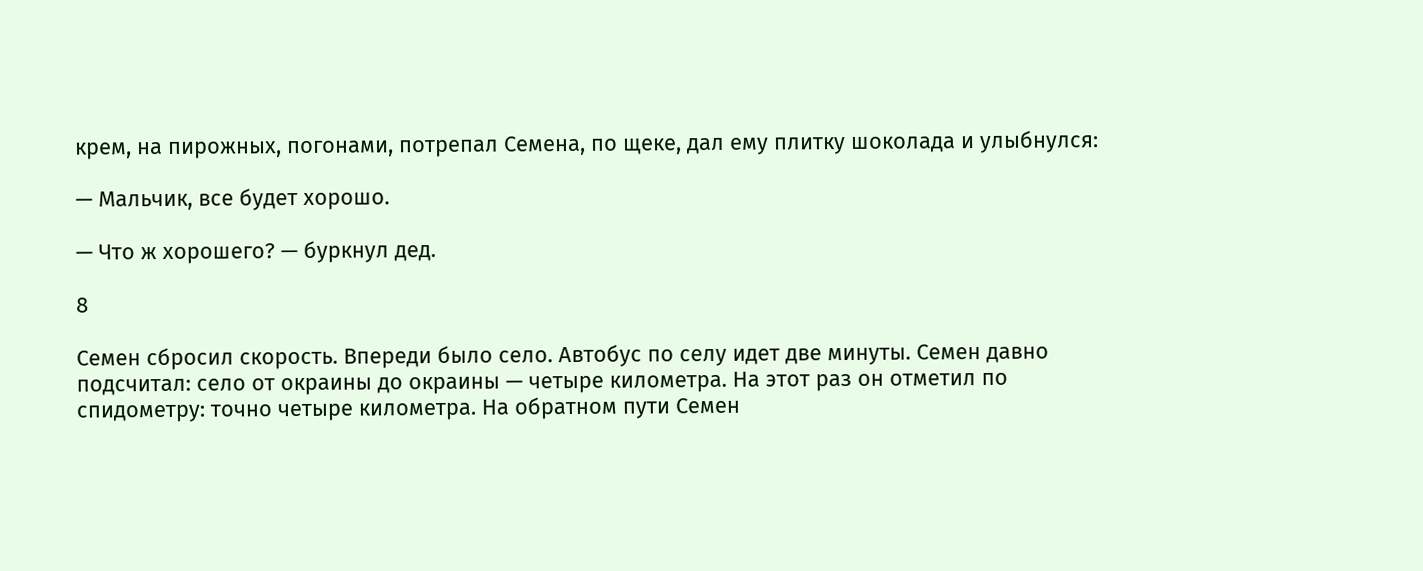крем, на пирожных, погонами, потрепал Семена, по щеке, дал ему плитку шоколада и улыбнулся:

— Мальчик, все будет хорошо.

— Что ж хорошего? — буркнул дед.

8

Семен сбросил скорость. Впереди было село. Автобус по селу идет две минуты. Семен давно подсчитал: село от окраины до окраины — четыре километра. На этот раз он отметил по спидометру: точно четыре километра. На обратном пути Семен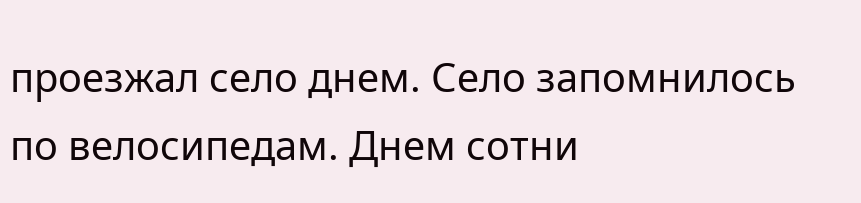проезжал село днем. Село запомнилось по велосипедам. Днем сотни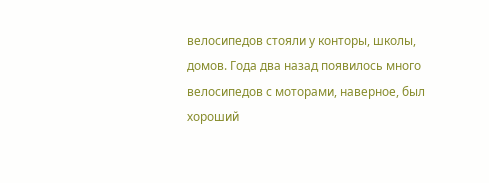велосипедов стояли у конторы, школы, домов. Года два назад появилось много велосипедов с моторами, наверное, был хороший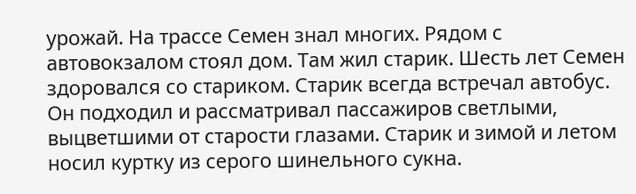урожай. На трассе Семен знал многих. Рядом с автовокзалом стоял дом. Там жил старик. Шесть лет Семен здоровался со стариком. Старик всегда встречал автобус. Он подходил и рассматривал пассажиров светлыми, выцветшими от старости глазами. Старик и зимой и летом носил куртку из серого шинельного сукна.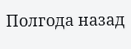Полгода назад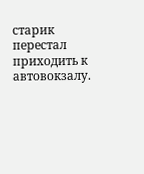старик перестал приходить к автовокзалу.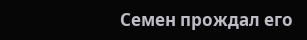Семен прождал его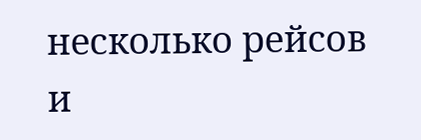несколько рейсов и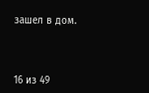зашел в дом.



16 из 49